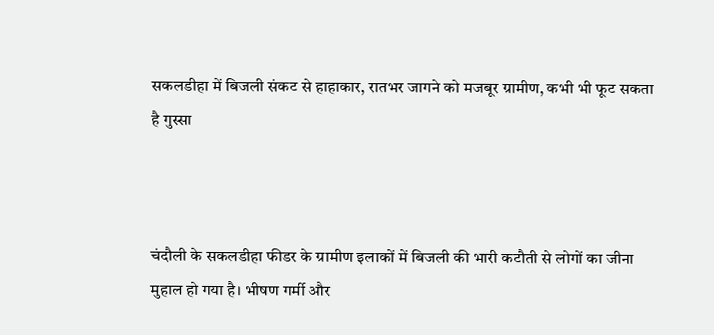सकलडीहा में बिजली संकट से हाहाकार, रातभर जागने को मजबूर ग्रामीण, कभी भी फूट सकता है गुस्सा



चंदौली के सकलडीहा फीडर के ग्रामीण इलाकों में बिजली की भारी कटौती से लोगों का जीना मुहाल हो गया है। भीषण गर्मी और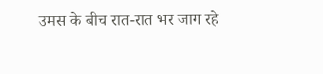उमस के बीच रात-रात भर जाग रहे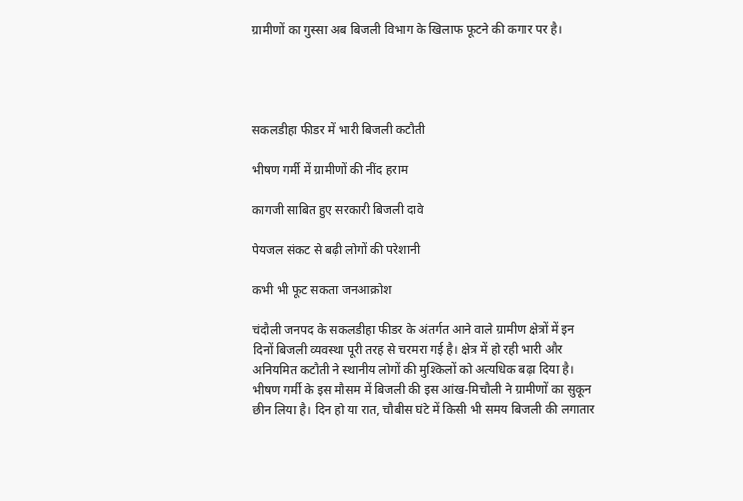ग्रामीणों का गुस्सा अब बिजली विभाग के खिलाफ फूटने की कगार पर है।




सकलडीहा फीडर में भारी बिजली कटौती

भीषण गर्मी में ग्रामीणों की नींद हराम

कागजी साबित हुए सरकारी बिजली दावे

पेयजल संकट से बढ़ी लोगों की परेशानी

कभी भी फूट सकता जनआक्रोश

चंदौली जनपद के सकलडीहा फीडर के अंतर्गत आने वाले ग्रामीण क्षेत्रों में इन दिनों बिजली व्यवस्था पूरी तरह से चरमरा गई है। क्षेत्र में हो रही भारी और अनियमित कटौती ने स्थानीय लोगों की मुश्किलों को अत्यधिक बढ़ा दिया है। भीषण गर्मी के इस मौसम में बिजली की इस आंख-मिचौली ने ग्रामीणों का सुकून छीन लिया है। दिन हो या रात, चौबीस घंटे में किसी भी समय बिजली की लगातार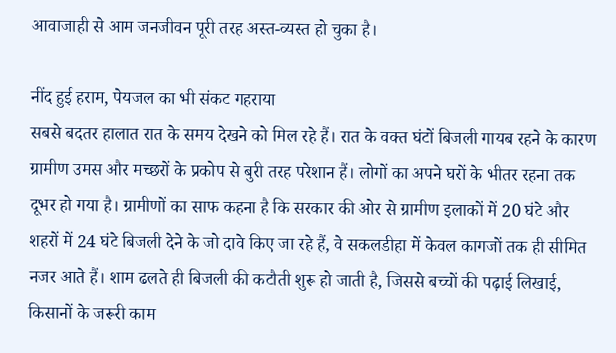आवाजाही से आम जनजीवन पूरी तरह अस्त-व्यस्त हो चुका है।

नींद हुई हराम, पेयजल का भी संकट गहराया
सबसे बदतर हालात रात के समय देखने को मिल रहे हैं। रात के वक्त घंटों बिजली गायब रहने के कारण ग्रामीण उमस और मच्छरों के प्रकोप से बुरी तरह परेशान हैं। लोगों का अपने घरों के भीतर रहना तक दूभर हो गया है। ग्रामीणों का साफ कहना है कि सरकार की ओर से ग्रामीण इलाकों में 20 घंटे और शहरों में 24 घंटे बिजली देने के जो दावे किए जा रहे हैं, वे सकलडीहा में केवल कागजों तक ही सीमित नजर आते हैं। शाम ढलते ही बिजली की कटौती शुरू हो जाती है, जिससे बच्चों की पढ़ाई लिखाई, किसानों के जरूरी काम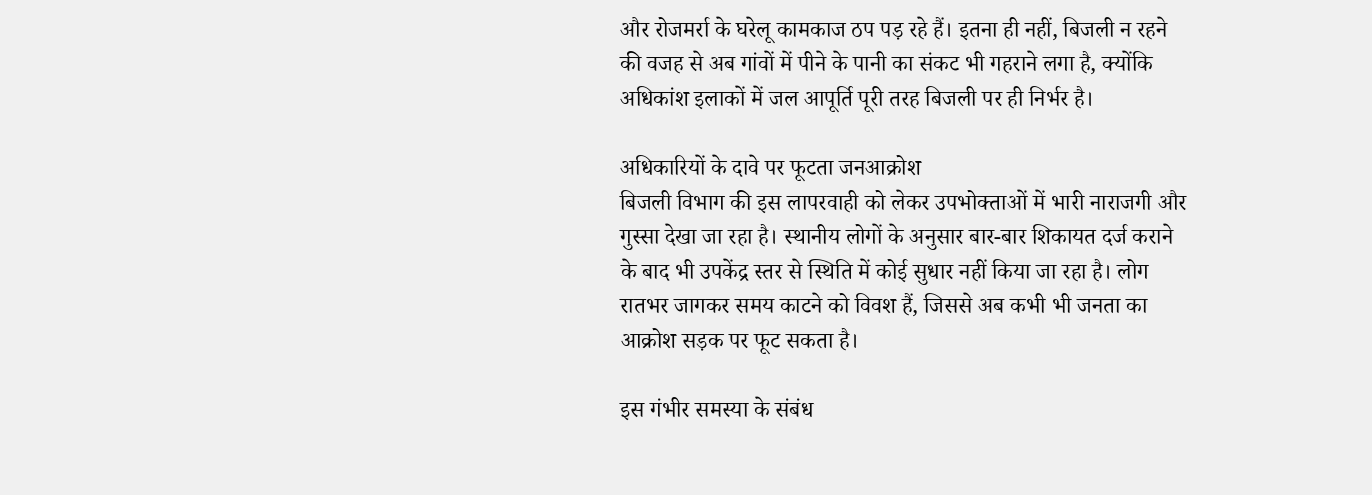और रोजमर्रा के घरेलू कामकाज ठप पड़ रहे हैं। इतना ही नहीं, बिजली न रहने की वजह से अब गांवों में पीने के पानी का संकट भी गहराने लगा है, क्योंकि अधिकांश इलाकों में जल आपूर्ति पूरी तरह बिजली पर ही निर्भर है।

अधिकारियों के दावे पर फूटता जनआक्रोश
बिजली विभाग की इस लापरवाही को लेकर उपभोक्ताओं में भारी नाराजगी और गुस्सा देखा जा रहा है। स्थानीय लोगों के अनुसार बार-बार शिकायत दर्ज कराने के बाद भी उपकेंद्र स्तर से स्थिति में कोई सुधार नहीं किया जा रहा है। लोग रातभर जागकर समय काटने को विवश हैं, जिससे अब कभी भी जनता का आक्रोश सड़क पर फूट सकता है।

इस गंभीर समस्या के संबंध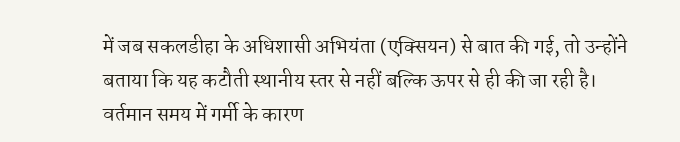में जब सकलडीहा के अधिशासी अभियंता (एक्सियन) से बात की गई, तो उन्होंने बताया कि यह कटौती स्थानीय स्तर से नहीं बल्कि ऊपर से ही की जा रही है। वर्तमान समय में गर्मी के कारण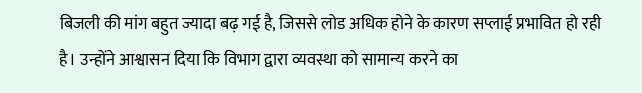बिजली की मांग बहुत ज्यादा बढ़ गई है, जिससे लोड अधिक होने के कारण सप्लाई प्रभावित हो रही है। उन्होंने आश्वासन दिया कि विभाग द्वारा व्यवस्था को सामान्य करने का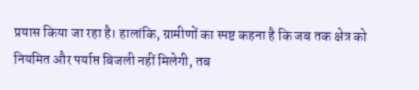प्रयास किया जा रहा है। हालांकि, ग्रामीणों का स्पष्ट कहना है कि जब तक क्षेत्र को नियमित और पर्याप्त बिजली नहीं मिलेगी, तब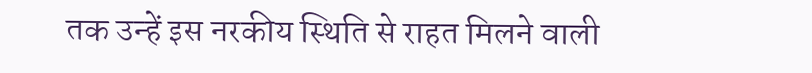तक उन्हें इस नरकीय स्थिति से राहत मिलने वाली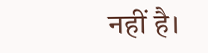नहीं है।